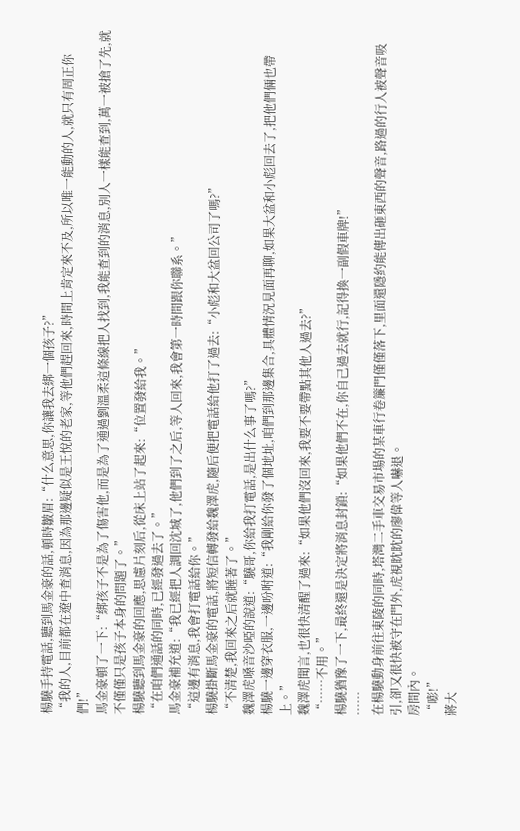楊驍手持電話,聽到馬金豪的話,頓時皺眉:“什么意思,你讓我去綁一個孩子?”
“我的人,目前都在遼中查消息,因為那邊疑似是王悅的老家,等他們趕回來,時間上肯定來不及,所以唯一能動的人,就只有周正你們!”
馬金豪頓了一下:“綁孩子不是為了傷害他,而是為了通過劉溫柔這條線把人找到,我能查到的消息,別人一樣能查到,萬一被搶了先,就不僅僅只是孩子本身的問題了。”
楊驍聽到馬金豪的回應,思慮片刻后,從床上站了起來:“位置發給我。”
“在咱們通話的同時,已經發過去了。”
馬金豪補充道:“我已經把人調回沈城了,他們到了之后,等人回來,我會第一時間跟你聯系。”
“這邊有消息,我會打電話給你。”
楊驍掛斷馬金豪的電話,將短信轉發給魏澤虎,隨后便把電話給他打了過去:“小彪和大盆回公司了嗎?”
“不清楚,我回來之后就睡著了。”
魏澤虎嗓音沙啞的說道:“驍哥,你給我打電話,是出什么事了嗎?”
楊驍一邊穿衣服,一邊吩咐道:“我剛給你發了個地址,咱們到那邊集合,具體情況見面再聊,如果大盆和小彪回去了,把他們倆也帶上。”
魏澤虎聞言,也很快清醒了過來:“如果他們沒回來,我要不要帶點其他人過去?”
“……不用。”
楊驍猶豫了一下,最終還是決定將消息封鎖:“如果他們不在,你自己過去就行,記得換一副假車牌!”
……
在楊驍動身前往東陵的同時,塔灣二手車交易市場的某車行卷簾門僅僅落下,里面還隱約能傳出砸東西的聲音,路過的行人被聲音吸引,卻又很快被守在門外,虎視眈眈的廖偉等人嚇退。
房間內。
“嘭!”
蔣大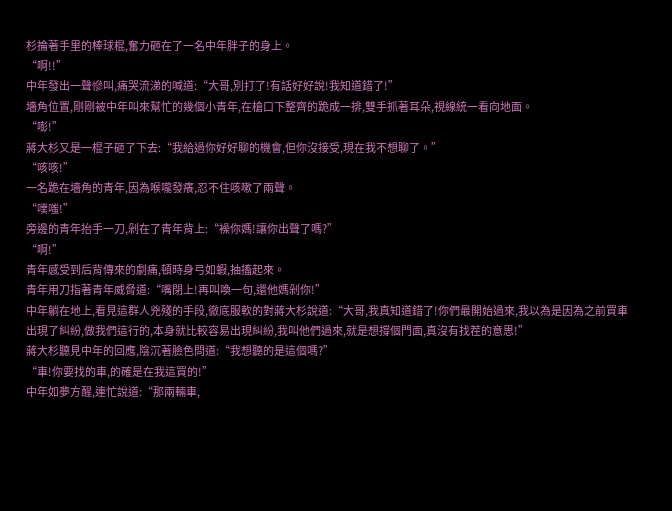杉掄著手里的棒球棍,奮力砸在了一名中年胖子的身上。
“啊!!”
中年發出一聲慘叫,痛哭流涕的喊道:“大哥,別打了!有話好好說!我知道錯了!”
墻角位置,剛剛被中年叫來幫忙的幾個小青年,在槍口下整齊的跪成一排,雙手抓著耳朵,視線統一看向地面。
“嘭!”
蔣大杉又是一棍子砸了下去:“我給過你好好聊的機會,但你沒接受,現在我不想聊了。”
“咳咳!”
一名跪在墻角的青年,因為喉嚨發癢,忍不住咳嗽了兩聲。
“噗嗤!”
旁邊的青年抬手一刀,剁在了青年背上:“襙你媽!讓你出聲了嗎?”
“啊!”
青年感受到后背傳來的劇痛,頓時身弓如蝦,抽搐起來。
青年用刀指著青年威脅道:“嘴閉上!再叫喚一句,還他媽剁你!”
中年躺在地上,看見這群人兇殘的手段,徹底服軟的對蔣大杉說道:“大哥,我真知道錯了!你們最開始過來,我以為是因為之前買車出現了糾紛,做我們這行的,本身就比較容易出現糾紛,我叫他們過來,就是想撐個門面,真沒有找茬的意思!”
蔣大杉聽見中年的回應,陰沉著臉色問道:“我想聽的是這個嗎?”
“車!你要找的車,的確是在我這買的!”
中年如夢方醒,連忙說道:“那兩輛車,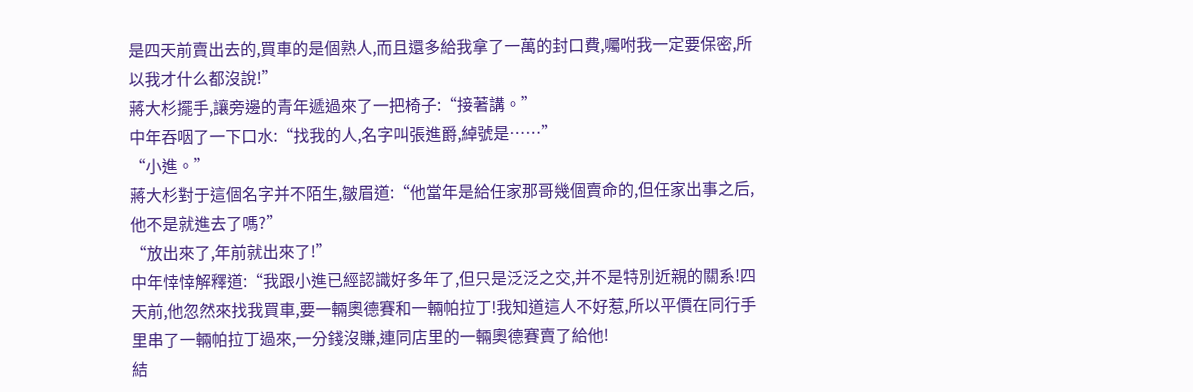是四天前賣出去的,買車的是個熟人,而且還多給我拿了一萬的封口費,囑咐我一定要保密,所以我才什么都沒說!”
蔣大杉擺手,讓旁邊的青年遞過來了一把椅子:“接著講。”
中年吞咽了一下口水:“找我的人,名字叫張進爵,綽號是……”
“小進。”
蔣大杉對于這個名字并不陌生,皺眉道:“他當年是給任家那哥幾個賣命的,但任家出事之后,他不是就進去了嗎?”
“放出來了,年前就出來了!”
中年悻悻解釋道:“我跟小進已經認識好多年了,但只是泛泛之交,并不是特別近親的關系!四天前,他忽然來找我買車,要一輛奧德賽和一輛帕拉丁!我知道這人不好惹,所以平價在同行手里串了一輛帕拉丁過來,一分錢沒賺,連同店里的一輛奧德賽賣了給他!
結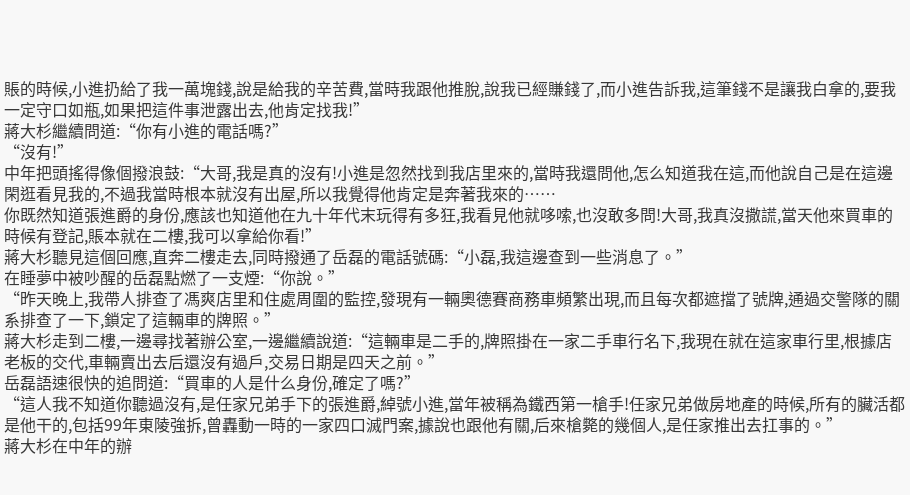賬的時候,小進扔給了我一萬塊錢,說是給我的辛苦費,當時我跟他推脫,說我已經賺錢了,而小進告訴我,這筆錢不是讓我白拿的,要我一定守口如瓶,如果把這件事泄露出去,他肯定找我!”
蔣大杉繼續問道:“你有小進的電話嗎?”
“沒有!”
中年把頭搖得像個撥浪鼓:“大哥,我是真的沒有!小進是忽然找到我店里來的,當時我還問他,怎么知道我在這,而他說自己是在這邊閑逛看見我的,不過我當時根本就沒有出屋,所以我覺得他肯定是奔著我來的……
你既然知道張進爵的身份,應該也知道他在九十年代末玩得有多狂,我看見他就哆嗦,也沒敢多問!大哥,我真沒撒謊,當天他來買車的時候有登記,賬本就在二樓,我可以拿給你看!”
蔣大杉聽見這個回應,直奔二樓走去,同時撥通了岳磊的電話號碼:“小磊,我這邊查到一些消息了。”
在睡夢中被吵醒的岳磊點燃了一支煙:“你說。”
“昨天晚上,我帶人排查了馮爽店里和住處周圍的監控,發現有一輛奧德賽商務車頻繁出現,而且每次都遮擋了號牌,通過交警隊的關系排查了一下,鎖定了這輛車的牌照。”
蔣大杉走到二樓,一邊尋找著辦公室,一邊繼續說道:“這輛車是二手的,牌照掛在一家二手車行名下,我現在就在這家車行里,根據店老板的交代,車輛賣出去后還沒有過戶,交易日期是四天之前。”
岳磊語速很快的追問道:“買車的人是什么身份,確定了嗎?”
“這人我不知道你聽過沒有,是任家兄弟手下的張進爵,綽號小進,當年被稱為鐵西第一槍手!任家兄弟做房地產的時候,所有的臟活都是他干的,包括99年東陵強拆,曾轟動一時的一家四口滅門案,據說也跟他有關,后來槍斃的幾個人,是任家推出去扛事的。”
蔣大杉在中年的辦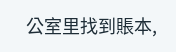公室里找到賬本,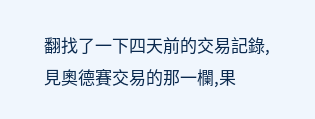翻找了一下四天前的交易記錄,見奧德賽交易的那一欄,果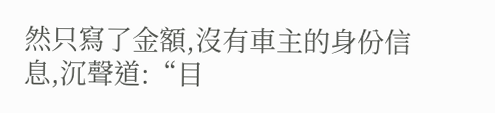然只寫了金額,沒有車主的身份信息,沉聲道:“目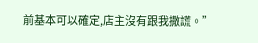前基本可以確定,店主沒有跟我撒謊。”